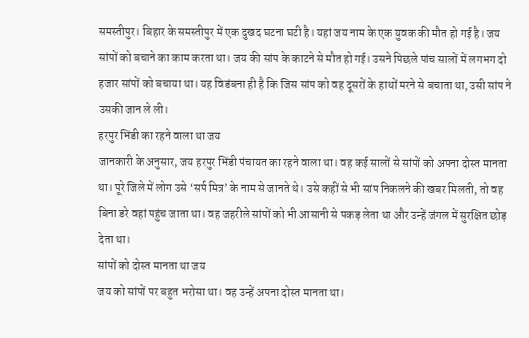समस्तीपुर। बिहार के समस्तीपुर में एक दुखद घटना घटी है। यहां जय नाम के एक युवक की मौत हो गई है। जय सांपों को बचाने का काम करता था। जय की सांप के काटने से मौत हो गई। उसने पिछले पांच सालों में लगभग दो हजार सांपों को बचाया था। यह विडंबना ही है कि जिस सांप को वह दूसरों के हाथों मरने से बचाता था, उसी सांप ने उसकी जान ले ली।
हरपुर भिंडी का रहने वाला था जय
जानकारी के अनुसार, जय हरपुर भिंडी पंचायत का रहने वाला था। वह कई सालों से सांपों को अपना दोस्त मानता था। पूरे जिले में लोग उसे ‘सर्प मित्र’ के नाम से जानते थे। उसे कहीं से भी सांप निकलने की खबर मिलती, तो वह बिना डरे वहां पहुंच जाता था। वह जहरीले सांपों को भी आसानी से पकड़ लेता था और उन्हें जंगल में सुरक्षित छोड़ देता था।
सांपों को दोस्त मानता था जय
जय को सांपों पर बहुत भरोसा था। वह उन्हें अपना दोस्त मानता था।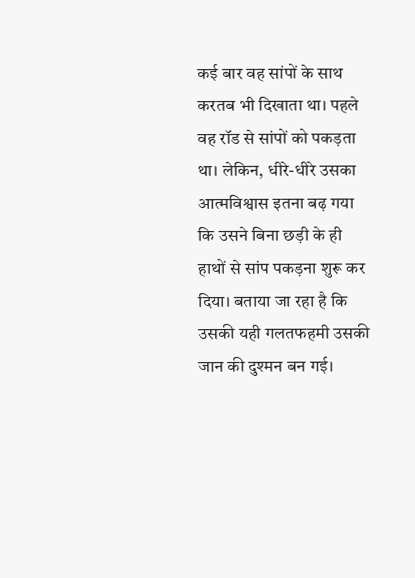कई बार वह सांपों के साथ करतब भी दिखाता था। पहले वह रॉड से सांपों को पकड़ता था। लेकिन, धीरे-धीरे उसका आत्मविश्वास इतना बढ़ गया कि उसने बिना छड़ी के ही हाथों से सांप पकड़ना शुरू कर दिया। बताया जा रहा है कि उसकी यही गलतफहमी उसकी जान की दुश्मन बन गई।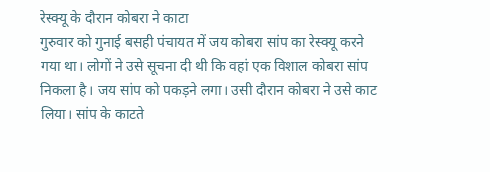रेस्क्यू के दौरान कोबरा ने काटा
गुरुवार को गुनाई बसही पंचायत में जय कोबरा सांप का रेस्क्यू करने गया था। लोगों ने उसे सूचना दी थी कि वहां एक विशाल कोबरा सांप निकला है। जय सांप को पकड़ने लगा। उसी दौरान कोबरा ने उसे काट लिया। सांप के काटते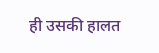ही उसकी हालत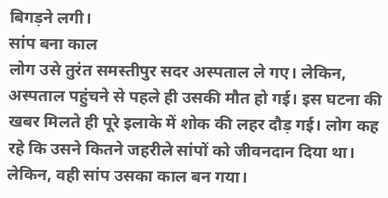बिगड़ने लगी।
सांप बना काल
लोग उसे तुरंत समस्तीपुर सदर अस्पताल ले गए। लेकिन, अस्पताल पहुंचने से पहले ही उसकी मौत हो गई। इस घटना की खबर मिलते ही पूरे इलाके में शोक की लहर दौड़ गई। लोग कह रहे कि उसने कितने जहरीले सांपों को जीवनदान दिया था। लेकिन, वही सांप उसका काल बन गया।